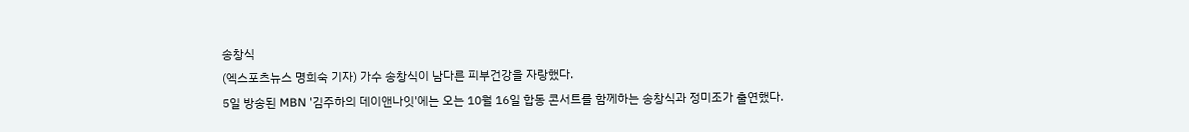송창식
(엑스포츠뉴스 명희숙 기자) 가수 송창식이 남다른 피부건강을 자랑했다.
5일 방송된 MBN '김주하의 데이앤나잇'에는 오는 10월 16일 합동 콘서트를 함께하는 송창식과 정미조가 출연했다.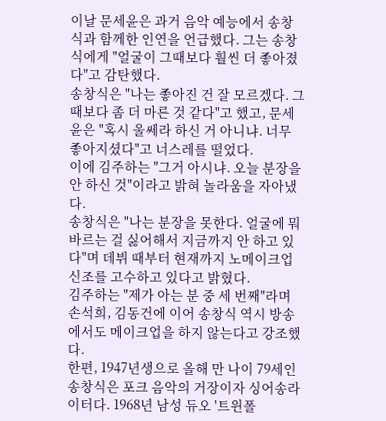이날 문세윤은 과거 음악 예능에서 송창식과 함께한 인연을 언급했다. 그는 송창식에게 "얼굴이 그때보다 훨씬 더 좋아졌다"고 감탄했다.
송창식은 "나는 좋아진 건 잘 모르겠다. 그때보다 좀 더 마른 것 같다"고 했고, 문세윤은 "혹시 울쎄라 하신 거 아니냐. 너무 좋아지셨다"고 너스레를 떨었다.
이에 김주하는 "그거 아시냐. 오늘 분장을 안 하신 것"이라고 밝혀 놀라움을 자아냈다.
송창식은 "나는 분장을 못한다. 얼굴에 뭐 바르는 걸 싫어해서 지금까지 안 하고 있다"며 데뷔 때부터 현재까지 노메이크업 신조를 고수하고 있다고 밝혔다.
김주하는 "제가 아는 분 중 세 번째"라며 손석희, 김동건에 이어 송창식 역시 방송에서도 메이크업을 하지 않는다고 강조했다.
한편, 1947년생으로 올해 만 나이 79세인 송창식은 포크 음악의 거장이자 싱어송라이터다. 1968년 남성 듀오 '트윈폴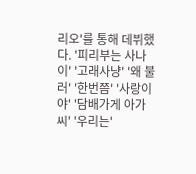리오'를 통해 데뷔했다. '피리부는 사나이' '고래사냥' '왜 불러' '한번쯤' '사랑이야' '담배가게 아가씨' '우리는'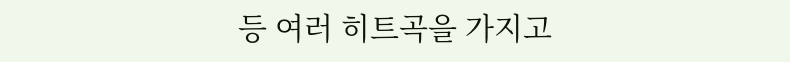등 여러 히트곡을 가지고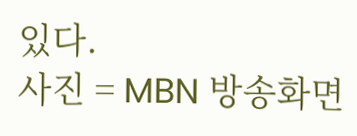있다.
사진 = MBN 방송화면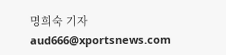명희숙 기자 aud666@xportsnews.com